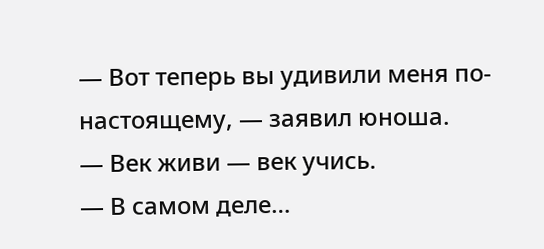— Вот теперь вы удивили меня по-настоящему, — заявил юноша.
— Век живи — век учись.
— В самом деле…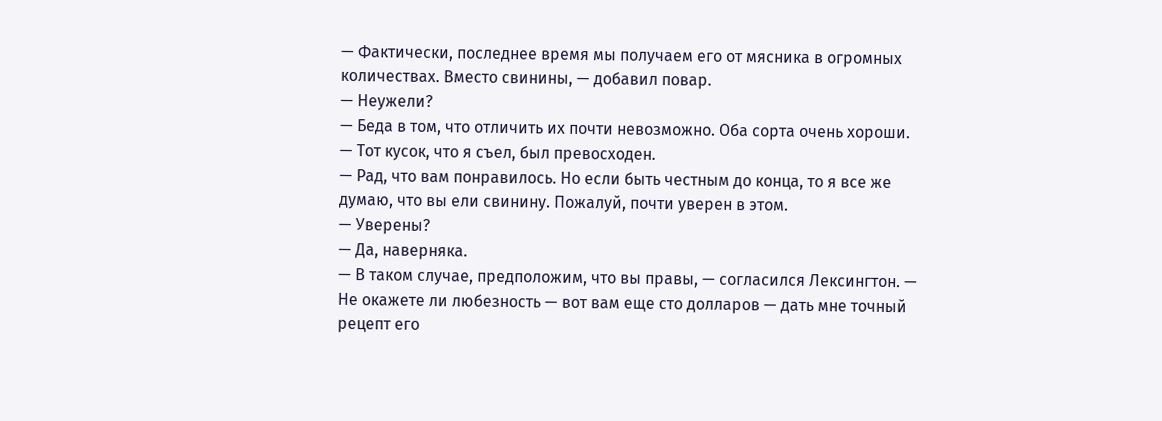— Фактически, последнее время мы получаем его от мясника в огромных количествах. Вместо свинины, — добавил повар.
— Неужели?
— Беда в том, что отличить их почти невозможно. Оба сорта очень хороши.
— Тот кусок, что я съел, был превосходен.
— Рад, что вам понравилось. Но если быть честным до конца, то я все же думаю, что вы ели свинину. Пожалуй, почти уверен в этом.
— Уверены?
— Да, наверняка.
— В таком случае, предположим, что вы правы, — согласился Лексингтон. — Не окажете ли любезность — вот вам еще сто долларов — дать мне точный рецепт его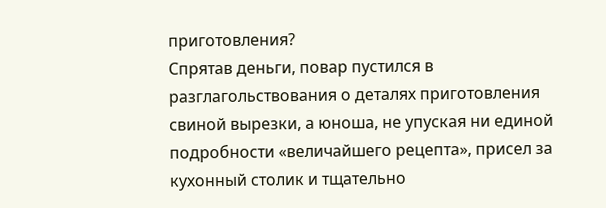приготовления?
Спрятав деньги, повар пустился в разглагольствования о деталях приготовления свиной вырезки, а юноша, не упуская ни единой подробности «величайшего рецепта», присел за кухонный столик и тщательно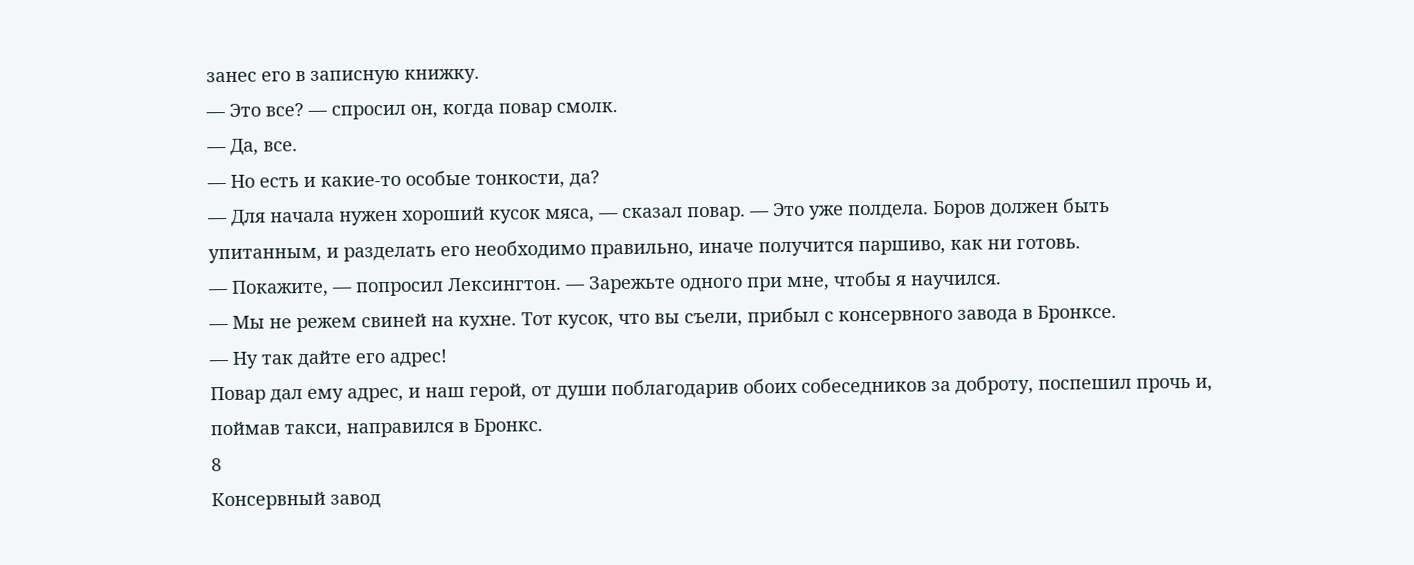занес его в записную книжку.
— Это все? — спросил он, когда повар смолк.
— Да, все.
— Но есть и какие-то особые тонкости, да?
— Для начала нужен хороший кусок мяса, — сказал повар. — Это уже полдела. Боров должен быть упитанным, и разделать его необходимо правильно, иначе получится паршиво, как ни готовь.
— Покажите, — попросил Лексингтон. — Зарежьте одного при мне, чтобы я научился.
— Мы не режем свиней на кухне. Тот кусок, что вы съели, прибыл с консервного завода в Бронксе.
— Ну так дайте его адрес!
Повар дал ему адрес, и наш герой, от души поблагодарив обоих собеседников за доброту, поспешил прочь и, поймав такси, направился в Бронкс.
8
Консервный завод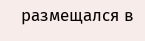размещался в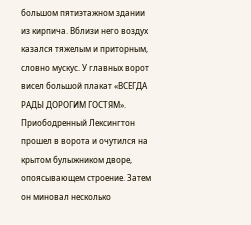большом пятиэтажном здании из кирпича. Вблизи него воздух казался тяжелым и приторным, словно мускус. У главных ворот висел большой плакат «ВСЕГДА РАДЫ ДОРОГИМ ГОСТЯМ». Приободренный Лексингтон прошел в ворота и очутился на крытом булыжником дворе, опоясывающем строение. Затем он миновал несколько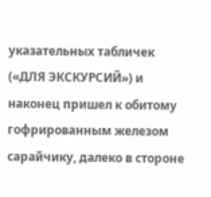указательных табличек («ДЛЯ ЭКСКУРСИЙ») и наконец пришел к обитому гофрированным железом сарайчику, далеко в стороне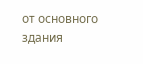от основного здания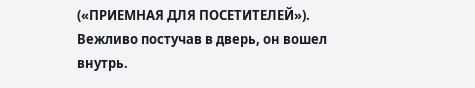(«ПРИЕМНАЯ ДЛЯ ПОСЕТИТЕЛЕЙ»). Вежливо постучав в дверь, он вошел внутрь.